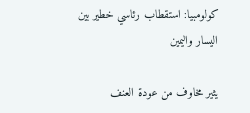كولومبيا: استقطاب رئاسي خطير بين اليسار واليمين

يثير مخاوف من عودة العنف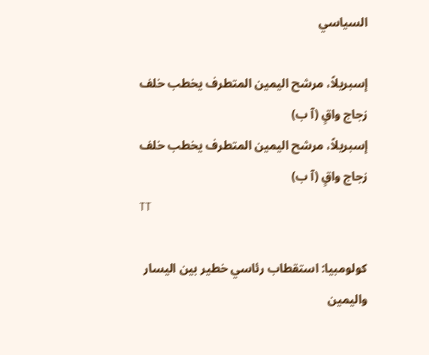السياسي

إسبريلاً، مرشح اليمين المتطرف يخطب خلف زجاج واقٍ (آ ب)
إسبريلاً، مرشح اليمين المتطرف يخطب خلف زجاج واقٍ (آ ب)
TT

كولومبيا: استقطاب رئاسي خطير بين اليسار واليمين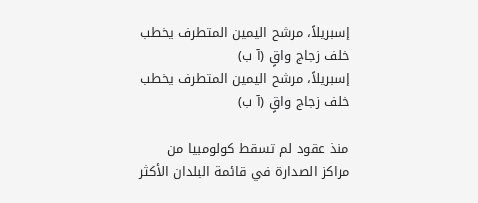إسبريلاً، مرشح اليمين المتطرف يخطب خلف زجاج واقٍ (آ ب)
إسبريلاً، مرشح اليمين المتطرف يخطب خلف زجاج واقٍ (آ ب)

منذ عقود لم تسقط كولومبيا من مراكز الصدارة في قائمة البلدان الأكثر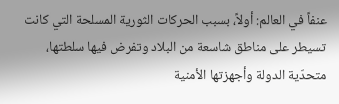عنفاً في العالم: أولاً، بسبب الحركات الثورية المسلحة التي كانت تسيطر على مناطق شاسعة من البلاد وتفرض فيها سلطتها، متحدّية الدولة وأجهزتها الأمنية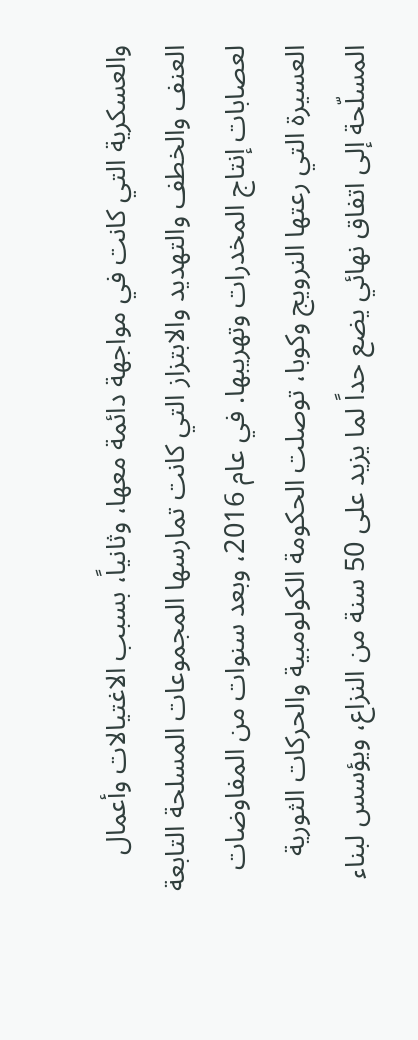والعسكرية التي كانت في مواجهة دائمة معها، وثانياً، بسبب الاغتيالات وأعمال العنف والخطف والتهديد والابتزاز التي كانت تمارسها المجموعات المسلحة التابعة لعصابات إنتاج المخدرات وتهريبها. في عام 2016، وبعد سنوات من المفاوضات العسيرة التي رعتها النرويج وكوبا، توصلت الحكومة الكولومبية والحركات الثورية المسلّحة إلى اتفاق نهائي يضع حداً لما يزيد على 50 سنة من النزاع، ويؤسس لبناء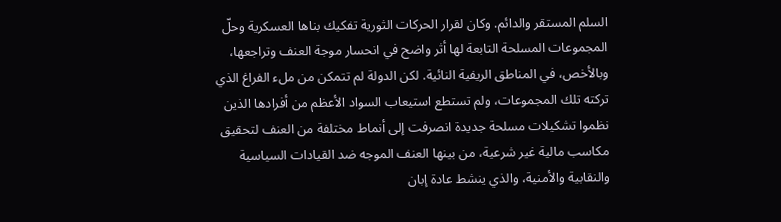السلم المستقر والدائم. وكان لقرار الحركات الثورية تفكيك بناها العسكرية وحلّ المجموعات المسلحة التابعة لها أثر واضح في انحسار موجة العنف وتراجعها، وبالأخص، في المناطق الريفية النائية. لكن الدولة لم تتمكن من ملء الفراغ الذي تركته تلك المجموعات، ولم تستطع استيعاب السواد الأعظم من أفرادها الذين نظموا تشكيلات مسلحة جديدة انصرفت إلى أنماط مختلفة من العنف لتحقيق مكاسب مالية غير شرعية، من بينها العنف الموجه ضد القيادات السياسية والنقابية والأمنية، والذي ينشط عادة إبان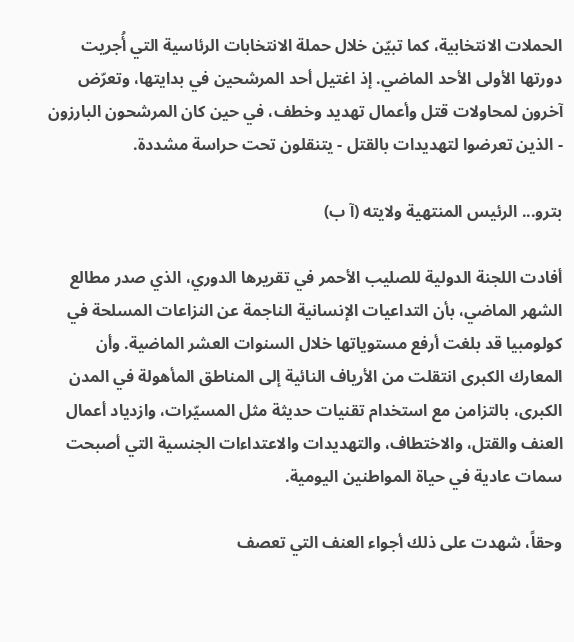الحملات الانتخابية، كما تبيّن خلال حملة الانتخابات الرئاسية التي أُجريت دورتها الأولى الأحد الماضي. إذ اغتيل أحد المرشحين في بدايتها، وتعرّض آخرون لمحاولات قتل وأعمال تهديد وخطف، في حين كان المرشحون البارزون - الذين تعرضوا لتهديدات بالقتل - يتنقلون تحت حراسة مشددة.

بترو... الرئيس المنتهية ولايته (آ ب)

أفادت اللجنة الدولية للصليب الأحمر في تقريرها الدوري، الذي صدر مطالع الشهر الماضي، بأن التداعيات الإنسانية الناجمة عن النزاعات المسلحة في كولومبيا قد بلغت أرفع مستوياتها خلال السنوات العشر الماضية. وأن المعارك الكبرى انتقلت من الأرياف النائية إلى المناطق المأهولة في المدن الكبرى، بالتزامن مع استخدام تقنيات حديثة مثل المسيّرات، وازدياد أعمال العنف والقتل، والاختطاف، والتهديدات والاعتداءات الجنسية التي أصبحت سمات عادية في حياة المواطنين اليومية.

وحقاً، شهدت على ذلك أجواء العنف التي تعصف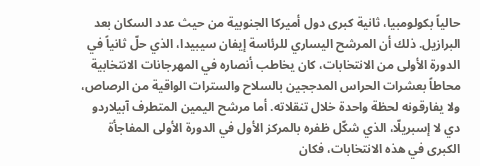حالياً بكولومبيا، ثانية كبرى دول أميركا الجنوبية من حيث عدد السكان بعد البرازيل. ذلك أن المرشح اليساري للرئاسة إيفان سيبيدا، الذي حلّ ثانياً في الدورة الأولى من الانتخابات، كان يخاطب أنصاره في المهرجانات الانتخابية محاطاً بعشرات الحراس المدججين بالسلاح والسترات الواقية من الرصاص، ولا يفارقونه لحظة واحدة خلال تنقلاته. أما مرشح اليمين المتطرف آبيلاردو دي لا إسبريلّا، الذي شكّل ظفره بالمركز الأول في الدورة الأولى المفاجأة الكبرى في هذه الانتخابات، فكان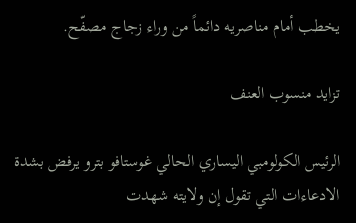يخطب أمام مناصريه دائماً من وراء زجاج مصفّح.

تزايد منسوب العنف

الرئيس الكولومبي اليساري الحالي غوستافو بترو يرفض بشدة الادعاءات التي تقول إن ولايته شهدت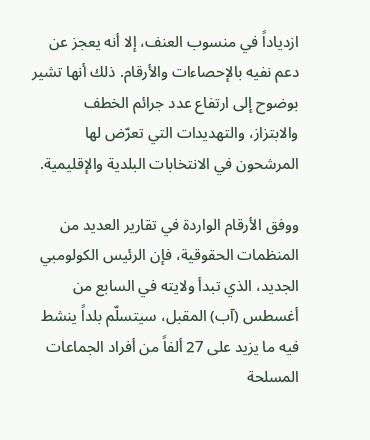ازدياداً في منسوب العنف، إلا أنه يعجز عن دعم نفيه بالإحصاءات والأرقام. ذلك أنها تشير بوضوح إلى ارتفاع عدد جرائم الخطف والابتزاز، والتهديدات التي تعرّض لها المرشحون في الانتخابات البلدية والإقليمية.

ووفق الأرقام الواردة في تقارير العديد من المنظمات الحقوقية، فإن الرئيس الكولومبي الجديد، الذي تبدأ ولايته في السابع من أغسطس (آب) المقبل، سيتسلّم بلداً ينشط فيه ما يزيد على 27 ألفاً من أفراد الجماعات المسلحة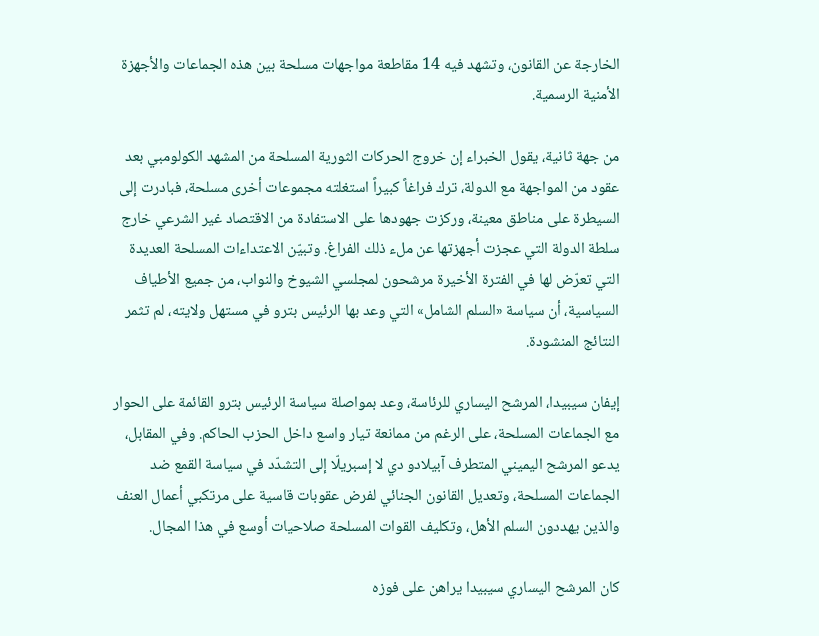الخارجة عن القانون، وتشهد فيه 14 مقاطعة مواجهات مسلحة بين هذه الجماعات والأجهزة الأمنية الرسمية.

من جهة ثانية، يقول الخبراء إن خروج الحركات الثورية المسلحة من المشهد الكولومبي بعد عقود من المواجهة مع الدولة، ترك فراغاً كبيراً استغلته مجموعات أخرى مسلحة، فبادرت إلى السيطرة على مناطق معينة، وركزت جهودها على الاستفادة من الاقتصاد غير الشرعي خارج سلطة الدولة التي عجزت أجهزتها عن ملء ذلك الفراغ. وتبيّن الاعتداءات المسلحة العديدة التي تعرّض لها في الفترة الأخيرة مرشحون لمجلسي الشيوخ والنواب، من جميع الأطياف السياسية، أن سياسة «السلم الشامل» التي وعد بها الرئيس بترو في مستهل ولايته، لم تثمر النتائج المنشودة.

إيفان سيبيدا، المرشح اليساري للرئاسة، وعد بمواصلة سياسة الرئيس بترو القائمة على الحوار مع الجماعات المسلحة، على الرغم من ممانعة تيار واسع داخل الحزب الحاكم. وفي المقابل، يدعو المرشح اليميني المتطرف آبيلادو دي لا إسبريلّا إلى التشدّد في سياسة القمع ضد الجماعات المسلحة، وتعديل القانون الجنائي لفرض عقوبات قاسية على مرتكبي أعمال العنف والذين يهددون السلم الأهل، وتكليف القوات المسلحة صلاحيات أوسع في هذا المجال.

كان المرشح اليساري سيبيدا يراهن على فوزه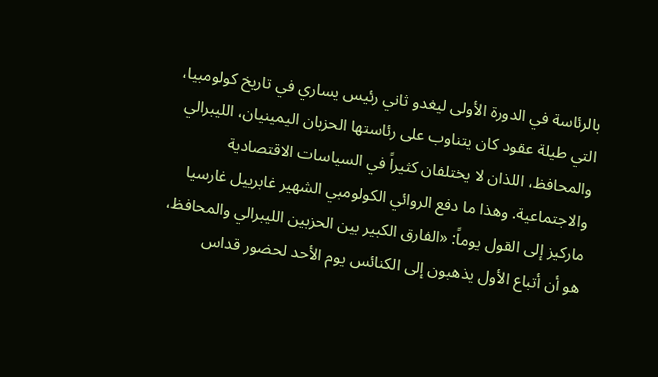بالرئاسة في الدورة الأولى ليغدو ثاني رئيس يساري في تاريخ كولومبيا، التي طيلة عقود كان يتناوب على رئاستها الحزبان اليمينيان، الليبرالي والمحافظ، اللذان لا يختلفان كثيراً في السياسات الاقتصادية والاجتماعية. وهذا ما دفع الروائي الكولومبي الشهير غابرييل غارسيا ماركيز إلى القول يوماً: «الفارق الكبير بين الحزبين الليبرالي والمحافظ، هو أن أتباع الأول يذهبون إلى الكنائس يوم الأحد لحضور قداس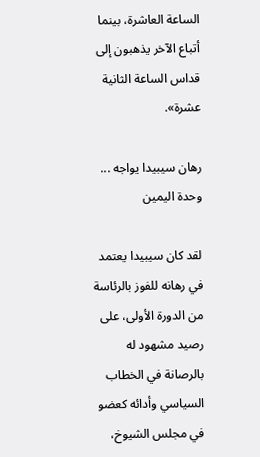الساعة العاشرة، بينما أتباع الآخر يذهبون إلى قداس الساعة الثانية عشرة».

رهان سيبيدا يواجه ... وحدة اليمين

لقد كان سيبيدا يعتمد في رهانه للفوز بالرئاسة من الدورة الأولى، على رصيد مشهود له بالرصانة في الخطاب السياسي وأدائه كعضو في مجلس الشيوخ،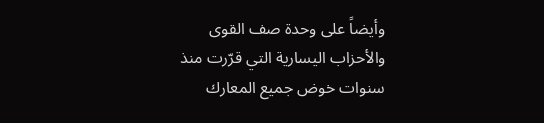وأيضاً على وحدة صف القوى والأحزاب اليسارية التي قرّرت منذ سنوات خوض جميع المعارك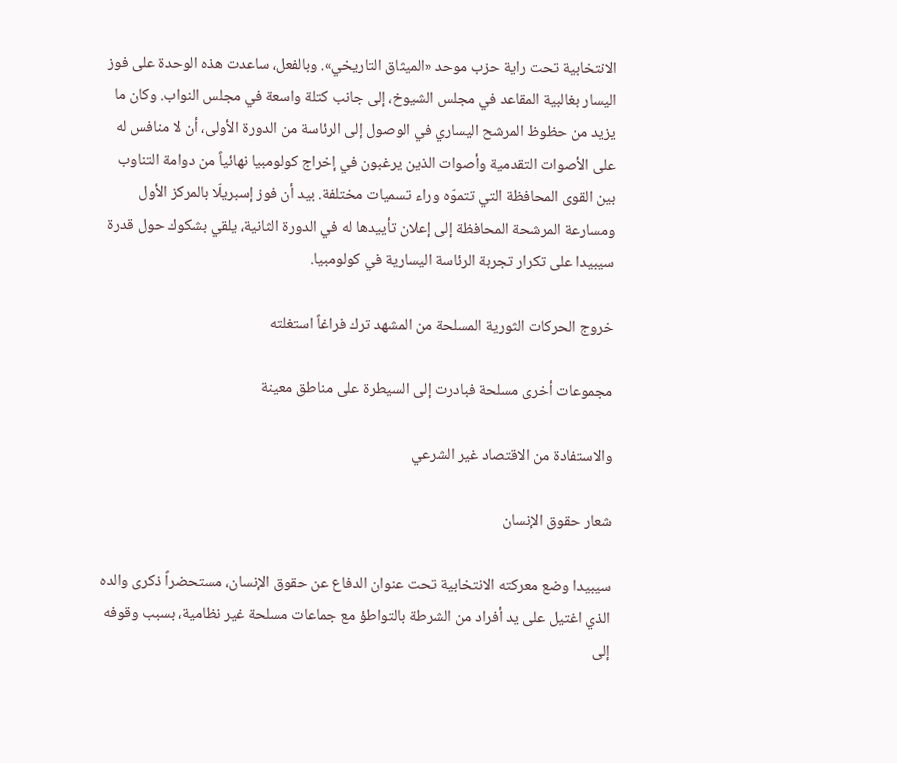الانتخابية تحت راية حزب موحد «الميثاق التاريخي». وبالفعل، ساعدت هذه الوحدة على فوز اليسار بغالبية المقاعد في مجلس الشيوخ، إلى جانب كتلة واسعة في مجلس النواب. وكان ما يزيد من حظوظ المرشح اليساري في الوصول إلى الرئاسة من الدورة الأولى، أن لا منافس له على الأصوات التقدمية وأصوات الذين يرغبون في إخراج كولومبيا نهائياً من دوامة التناوب بين القوى المحافظة التي تتموّه وراء تسميات مختلفة. بيد أن فوز إسبريلّا بالمركز الأول ومسارعة المرشحة المحافظة إلى إعلان تأييدها له في الدورة الثانية، يلقي بشكوك حول قدرة سيبيدا على تكرار تجربة الرئاسة اليسارية في كولومبيا.

خروج الحركات الثورية المسلحة من المشهد ترك فراغاً استغلته

مجموعات أخرى مسلحة فبادرت إلى السيطرة على مناطق معينة

والاستفادة من الاقتصاد غير الشرعي

شعار حقوق الإنسان

سيبيدا وضع معركته الانتخابية تحت عنوان الدفاع عن حقوق الإنسان، مستحضراً ذكرى والده الذي اغتيل على يد أفراد من الشرطة بالتواطؤ مع جماعات مسلحة غير نظامية، بسبب وقوفه إلى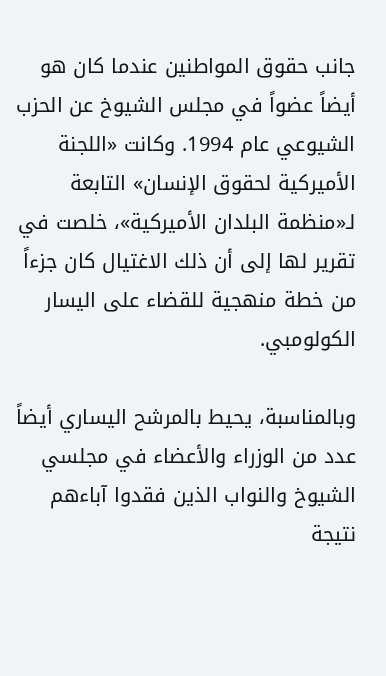جانب حقوق المواطنين عندما كان هو أيضاً عضواً في مجلس الشيوخ عن الحزب الشيوعي عام 1994. وكانت «اللجنة الأميركية لحقوق الإنسان» التابعة لـ«منظمة البلدان الأميركية»، خلصت في تقرير لها إلى أن ذلك الاغتيال كان جزءاً من خطة منهجية للقضاء على اليسار الكولومبي.

وبالمناسبة، يحيط بالمرشح اليساري أيضاً عدد من الوزراء والأعضاء في مجلسي الشيوخ والنواب الذين فقدوا آباءهم نتيجة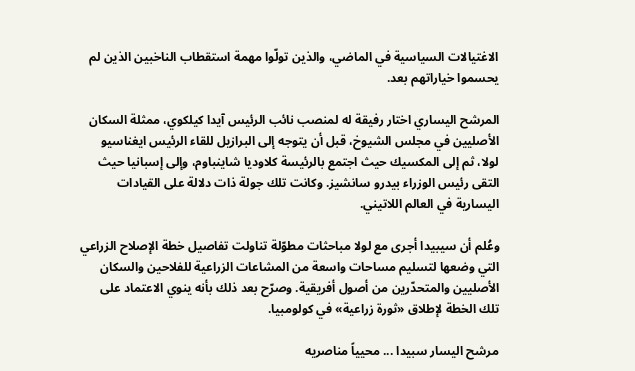الاغتيالات السياسية في الماضي، والذين تولّوا مهمة استقطاب الناخبين الذين لم يحسموا خياراتهم بعد.

المرشح اليساري اختار رفيقة له لمنصب نائب الرئيس آيدا كيلكوي، ممثلة السكان الأصليين في مجلس الشيوخ، قبل أن يتوجه إلى البرازيل للقاء الرئيس ايغناسيو لولا، ثم إلى المكسيك حيث اجتمع بالرئيسة كلاوديا شاينباوم، وإلى إسبانيا حيث التقى رئيس الوزراء بيدرو سانشيز. وكانت تلك جولة ذات دلالة على القيادات اليسارية في العالم اللاتيني.

وعُلم أن سيبيدا أجرى مع لولا مباحثات مطوّلة تناولت تفاصيل خطة الإصلاح الزراعي التي وضعها لتسليم مساحات واسعة من المشاعات الزراعية للفلاحين والسكان الأصليين والمتحدّرين من أصول أفريقية. وصرّح بعد ذلك بأنه ينوي الاعتماد على تلك الخطة لإطلاق «ثورة زراعية» في كولومبيا.

مرشح اليسار سبيدا ... محيياً مناصريه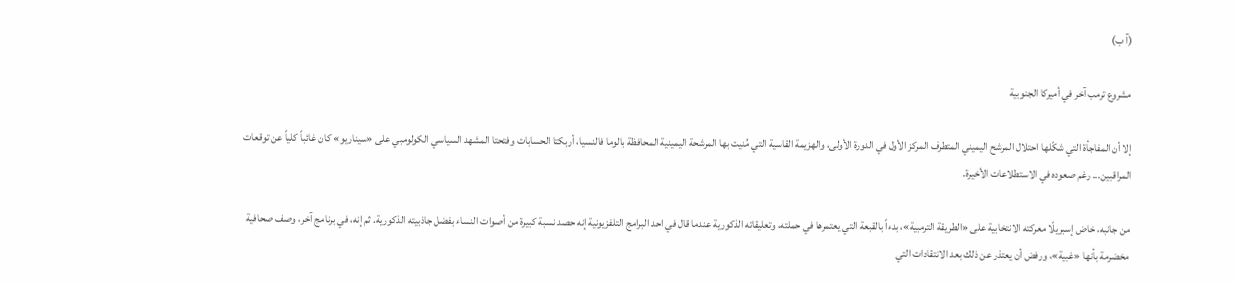(آ ب)

مشروع ترمب آخر في أميركا الجنوبية

إلا أن المفاجأة التي شكّلها احتلال المرشح اليميني المتطرف المركز الأول في الدورة الأولى، والهزيمة القاسية التي مُنيت بها المرشحة اليمينية المحافظة بالوما فالنسيا، أربكتا الحسابات وفتحتا المشهد السياسي الكولومبي على «سيناريو» كان غائباً كلياً عن توقعات المراقبين... رغم صعوده في الاستطلاعات الأخيرة.

من جانبه، خاض إسبريلّا معركته الانتخابية على «الطريقة الترمبية»، بدءاً بالقبعة التي يعتمرها في حملته، وتعليقاته الذكورية عندما قال في احد البرامج التلفزيونية إنه حصد نسبة كبيرة من أصوات النساء بفضل جاذبيته الذكورية. ثم إنه، في برنامج آخر، وصف صحافية مخضرمة بأنها «غبية»، ورفض أن يعتذر عن ذلك بعد الانتقادات التي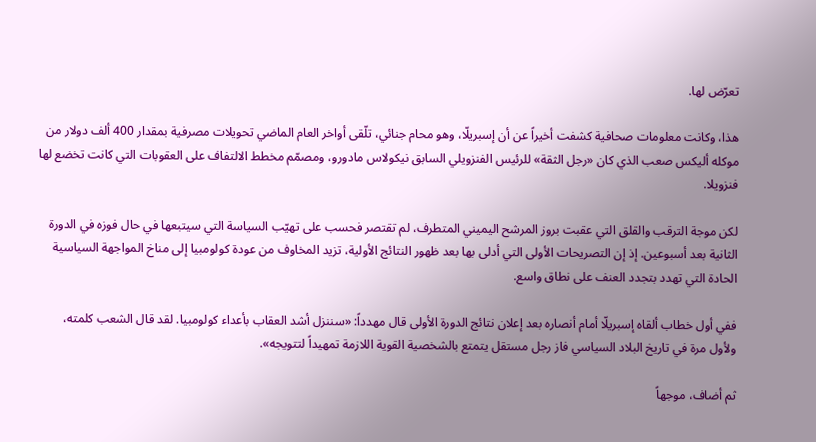تعرّض لها.

هذا، وكانت معلومات صحافية كشفت أخيراً عن أن إسبريلّا، وهو محام جنائي، تلّقى أواخر العام الماضي تحويلات مصرفية بمقدار 400 ألف دولار من موكله أليكس صعب الذي كان «رجل الثقة» للرئيس الفنزويلي السابق نيكولاس مادورو، ومصمّم مخطط الالتفاف على العقوبات التي كانت تخضع لها فنزويلا.

لكن موجة الترقب والقلق التي عقبت بروز المرشح اليميني المتطرف، لم تقتصر فحسب على تهيّب السياسة التي سيتبعها في حال فوزه في الدورة الثانية بعد أسبوعين. إذ إن التصريحات الأولى التي أدلى بها بعد ظهور النتائج الأولية، تزيد المخاوف من عودة كولومبيا إلى مناخ المواجهة السياسية الحادة التي تهدد بتجدد العنف على نطاق واسع.

ففي أول خطاب ألقاه إسبريلّا أمام أنصاره بعد إعلان نتائج الدورة الأولى قال مهدداً: «سننزل أشد العقاب بأعداء كولومبيا. لقد قال الشعب كلمته، ولأول مرة في تاريخ البلاد السياسي فاز رجل مستقل يتمتع بالشخصية القوية اللازمة تمهيداً لتتويجه».

ثم أضاف، موجهاً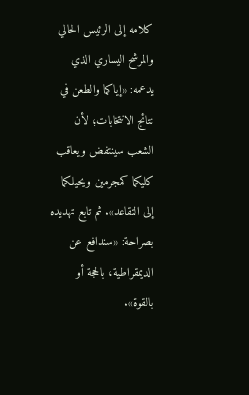كلامه إلى الرئيس الحالي والمرشح اليساري الذي يدعمه: «إياكما والطعن في نتائج الانتخابات؛ لأن الشعب سينتفض ويعاقب كليكما كمجرمين ويحيلكما إلى التقاعد». ثم تابع تهديده بصراحة: «سندافع عن الديمقراطية، بالحجة أو بالقوة».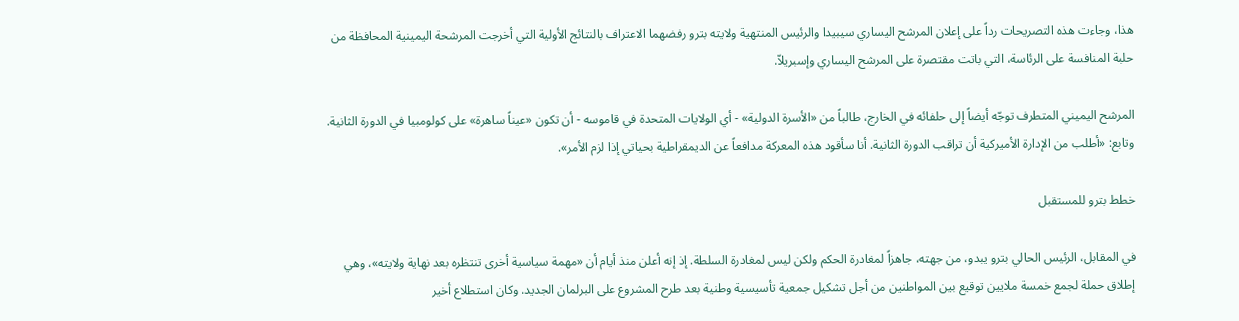هذا، وجاءت هذه التصريحات رداً على إعلان المرشح اليساري سيبيدا والرئيس المنتهية ولايته بترو رفضهما الاعتراف بالنتائج الأولية التي أخرجت المرشحة اليمينية المحافظة من حلبة المنافسة على الرئاسة، التي باتت مقتصرة على المرشح اليساري وإسبريلاّ.

المرشح اليميني المتطرف توجّه أيضاً إلى حلفائه في الخارج، طالباً من «الأسرة الدولية» - أي الولايات المتحدة في قاموسه - أن تكون «عيناً ساهرة» على كولومبيا في الدورة الثانية. وتابع: «أطلب من الإدارة الأميركية أن تراقب الدورة الثانية. أنا سأقود هذه المعركة مدافعاً عن الديمقراطية بحياتي إذا لزم الأمر».

خطط بترو للمستقبل

في المقابل، الرئيس الحالي بترو يبدو، من جهته، جاهزاً لمغادرة الحكم ولكن ليس لمغادرة السلطة. إذ إنه أعلن منذ أيام أن «مهمة سياسية أخرى تنتظره بعد نهاية ولايته»، وهي إطلاق حملة لجمع خمسة ملايين توقيع بين المواطنين من أجل تشكيل جمعية تأسيسية وطنية بعد طرح المشروع على البرلمان الجديد. وكان استطلاع أخير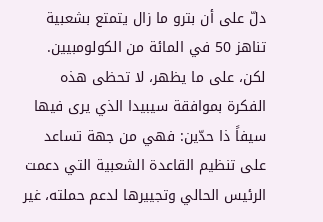دلّ على أن بترو ما زال يتمتع بشعبية تناهز 50 في المائة من الكولومبيين. لكن، على ما يظهر، لا تحظى هذه الفكرة بموافقة سيبيدا الذي يرى فيها سيفاً ذا حدّين: فهي من جهة تساعد على تنظيم القاعدة الشعبية التي دعمت الرئيس الحالي وتجييرها لدعم حملته، غير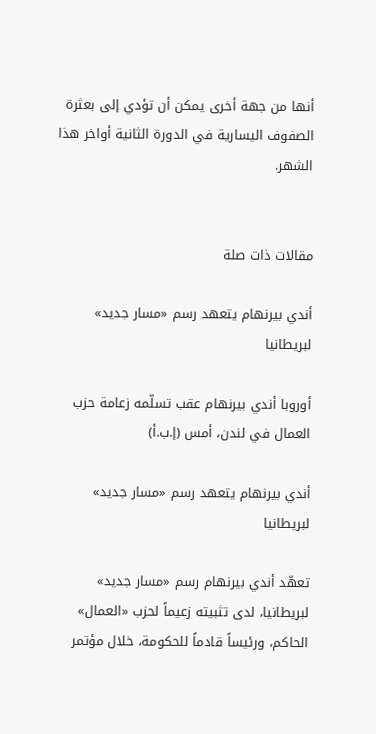أنها من جهة أخرى يمكن أن تؤدي إلى بعثرة الصفوف اليسارية في الدورة الثانية أواخر هذا الشهر.


مقالات ذات صلة

أندي بيرنهام يتعهد رسم «مسار جديد» لبريطانيا

أوروبا أندي بيرنهام عقب تسلّمه زعامة حزب العمال في لندن، أمس (إ.ب.أ)

أندي بيرنهام يتعهد رسم «مسار جديد» لبريطانيا

تعهّد أندي بيرنهام رسم «مسار جديد» لبريطانيا، لدى تثبيته زعيماً لحزب «العمال» الحاكم، ورئيساً قادماً للحكومة، خلال مؤتمر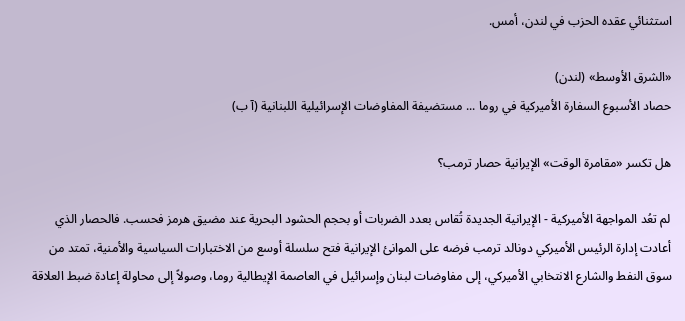استثنائي عقده الحزب في لندن، أمس.

«الشرق الأوسط» (لندن)
حصاد الأسبوع السفارة الأميركية في روما ... مستضيفة المفاوضات الإسرائيلية اللبنانية (آ ب)

هل تكسر «مقامرة الوقت» الإيرانية حصار ترمب؟

لم تعُد المواجهة الأميركية - الإيرانية الجديدة تُقاس بعدد الضربات أو بحجم الحشود البحرية عند مضيق هرمز فحسب. فالحصار الذي أعادت إدارة الرئيس الأميركي دونالد ترمب فرضه على الموانئ الإيرانية فتح سلسلة أوسع من الاختبارات السياسية والأمنية، تمتد من سوق النفط والشارع الانتخابي الأميركي، إلى مفاوضات لبنان وإسرائيل في العاصمة الإيطالية روما، وصولاً إلى محاولة إعادة ضبط العلاقة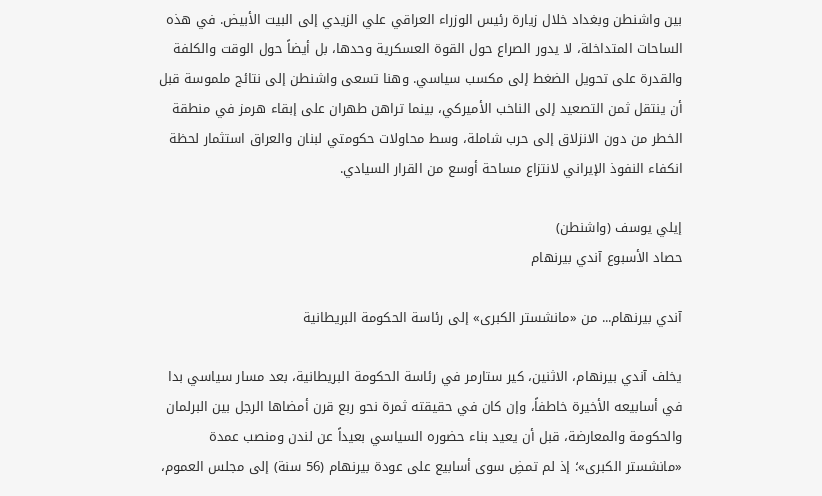بين واشنطن وبغداد خلال زيارة رئيس الوزراء العراقي علي الزيدي إلى البيت الأبيض. في هذه الساحات المتداخلة، لا يدور الصراع حول القوة العسكرية وحدها، بل أيضاً حول الوقت والكلفة والقدرة على تحويل الضغط إلى مكسب سياسي. وهنا تسعى واشنطن إلى نتائج ملموسة قبل أن ينتقل ثمن التصعيد إلى الناخب الأميركي، بينما تراهن طهران على إبقاء هرمز في منطقة الخطر من دون الانزلاق إلى حرب شاملة، وسط محاولات حكومتي لبنان والعراق استثمار لحظة انكفاء النفوذ الإيراني لانتزاع مساحة أوسع من القرار السيادي.

إيلي يوسف (واشنطن)
حصاد الأسبوع آندي بيرنهام

آندي بيرنهام... من «مانشستر الكبرى» إلى رئاسة الحكومة البريطانية

يخلف آندي بيرنهام، الاثنين، كير ستارمر في رئاسة الحكومة البريطانية، بعد مسار سياسي بدا في أسابيعه الأخيرة خاطفاً، وإن كان في حقيقته ثمرة نحو ربع قرن أمضاها الرجل بين البرلمان والحكومة والمعارضة، قبل أن يعيد بناء حضوره السياسي بعيداً عن لندن ومنصب عمدة «مانشستر الكبرى»؛ إذ لم تمضِ سوى أسابيع على عودة بيرنهام (56 سنة) إلى مجلس العموم،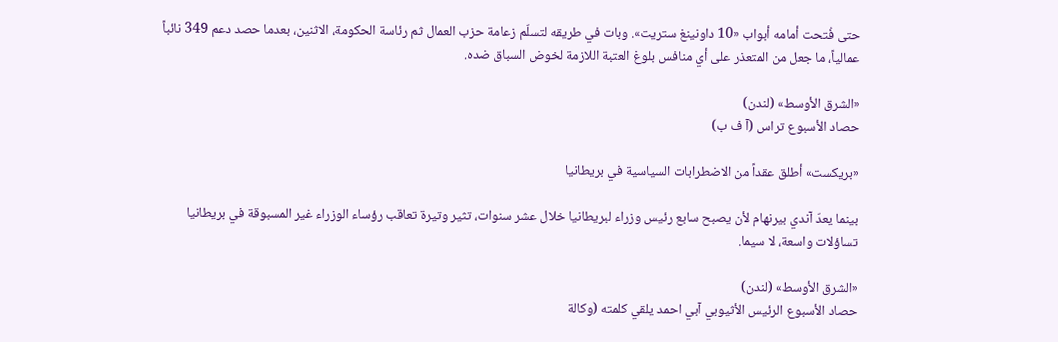حتى فُتحت أمامه أبواب «10 داونينغ ستريت». وبات في طريقه لتسلّم زعامة حزب العمال ثم رئاسة الحكومة، الاثنين، بعدما حصد دعم 349 نائباً عمالياً، ما جعل من المتعذر على أي منافس بلوغ العتبة اللازمة لخوض السباق ضده.

«الشرق الأوسط» (لندن)
حصاد الأسبوع تراس (آ ف ب)

«بريكست» أطلق عقداً من الاضطرابات السياسية في بريطانيا

بينما يعدّ آندي بيرنهام لأن يصبح سابع رئيس وزراء لبريطانيا خلال عشر سنوات، تثير وتيرة تعاقب رؤساء الوزراء غير المسبوقة في بريطانيا تساؤلات واسعة، لا سيما.

«الشرق الأوسط» (لندن)
حصاد الأسبوع الرئيس الأثيوبي آبي احمد يلقي كلمته (وكالة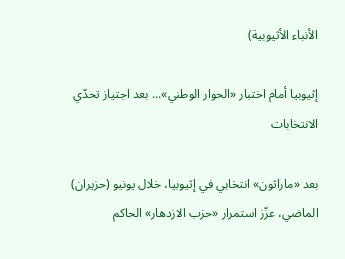الأنباء الأثيوبية)

إثيوبيا أمام اختبار «الحوار الوطني»... بعد اجتياز تحدّي الانتخابات

بعد «ماراثون» انتخابي في إثيوبيا، خلال يونيو (حزيران) الماضي، عزّز استمرار «حزب الازدهار» الحاكم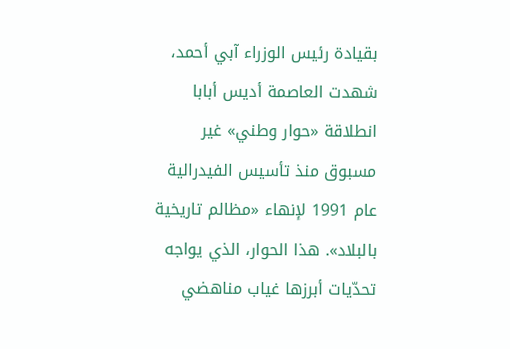بقيادة رئيس الوزراء آبي أحمد، شهدت العاصمة أديس أبابا انطلاقة «حوار وطني» غير مسبوق منذ تأسيس الفيدرالية عام 1991 لإنهاء «مظالم تاريخية بالبلاد». هذا الحوار، الذي يواجه تحدّيات أبرزها غياب مناهضي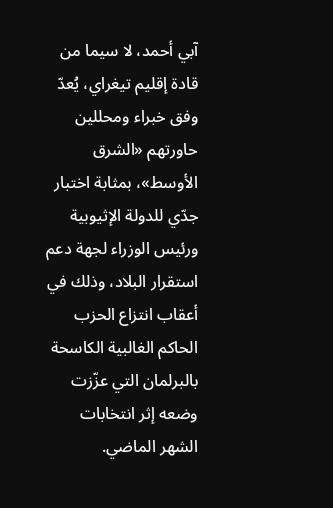آبي أحمد، لا سيما من قادة إقليم تيغراي، يُعدّ وفق خبراء ومحللين حاورتهم «الشرق الأوسط»، بمثابة اختبار جدّي للدولة الإثيوبية ورئيس الوزراء لجهة دعم استقرار البلاد، وذلك في أعقاب انتزاع الحزب الحاكم الغالبية الكاسحة بالبرلمان التي عزّزت وضعه إثر انتخابات الشهر الماضي.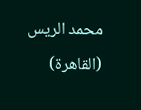محمد الريس (القاهرة)